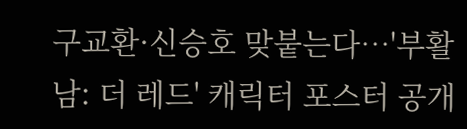구교환·신승호 맞붙는다…'부활남: 더 레드' 캐릭터 포스터 공개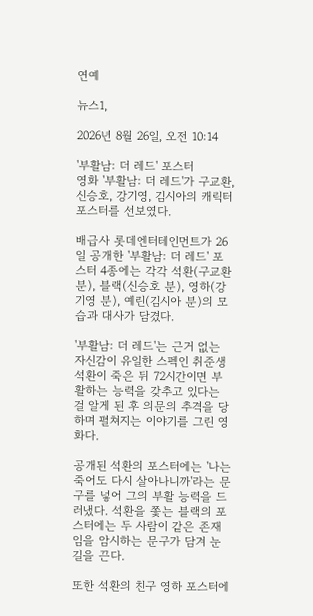연예

뉴스1,

2026년 8월 26일, 오전 10:14

'부활남: 더 레드' 포스터
영화 '부활남: 더 레드'가 구교환, 신승호, 강기영, 김시아의 캐릭터 포스터를 선보였다.

배급사 롯데엔터테인먼트가 26일 공개한 '부활남: 더 레드' 포스터 4종에는 각각 석환(구교환 분), 블랙(신승호 분), 영하(강기영 분), 예린(김시아 분)의 모습과 대사가 담겼다.

'부활남: 더 레드'는 근거 없는 자신감이 유일한 스펙인 취준생 석환이 죽은 뒤 72시간이면 부활하는 능력을 갖추고 있다는 걸 알게 된 후 의문의 추격을 당하며 펼쳐지는 이야기를 그린 영화다.

공개된 석환의 포스터에는 '나는 죽어도 다시 살아나니까'라는 문구를 넣어 그의 부활 능력을 드러냈다. 석환을 쫓는 블랙의 포스터에는 두 사람이 같은 존재임을 암시하는 문구가 담겨 눈길을 끈다.

또한 석환의 친구 영하 포스터에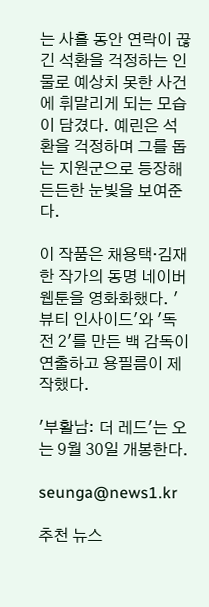는 사흘 동안 연락이 끊긴 석환을 걱정하는 인물로 예상치 못한 사건에 휘말리게 되는 모습이 담겼다. 예린은 석환을 걱정하며 그를 돕는 지원군으로 등장해 든든한 눈빛을 보여준다.

이 작품은 채용택·김재한 작가의 동명 네이버웹툰을 영화화했다. '뷰티 인사이드'와 '독전 2'를 만든 백 감독이 연출하고 용필름이 제작했다.

'부활남: 더 레드'는 오는 9월 30일 개봉한다.

seunga@news1.kr

추천 뉴스